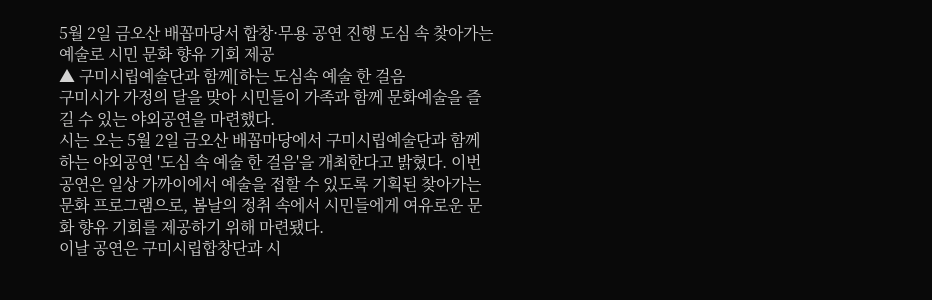5월 2일 금오산 배꼽마당서 합창·무용 공연 진행 도심 속 찾아가는 예술로 시민 문화 향유 기회 제공
▲ 구미시립예술단과 함께[하는 도심속 예술 한 걸음
구미시가 가정의 달을 맞아 시민들이 가족과 함께 문화예술을 즐길 수 있는 야외공연을 마련했다.
시는 오는 5월 2일 금오산 배꼽마당에서 구미시립예술단과 함께하는 야외공연 '도심 속 예술 한 걸음'을 개최한다고 밝혔다. 이번 공연은 일상 가까이에서 예술을 접할 수 있도록 기획된 찾아가는 문화 프로그램으로, 봄날의 정취 속에서 시민들에게 여유로운 문화 향유 기회를 제공하기 위해 마련됐다.
이날 공연은 구미시립합창단과 시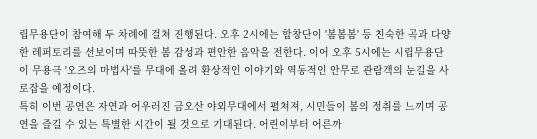립무용단이 참여해 두 차례에 걸쳐 진행된다. 오후 2시에는 합창단이 '봄봄봄' 등 친숙한 곡과 다양한 레퍼토리를 선보이며 따뜻한 봄 감성과 편안한 음악을 전한다. 이어 오후 5시에는 시립무용단이 무용극 '오즈의 마법사'를 무대에 올려 환상적인 이야기와 역동적인 안무로 관람객의 눈길을 사로잡을 예정이다.
특히 이번 공연은 자연과 어우러진 금오산 야외무대에서 펼쳐져, 시민들이 봄의 정취를 느끼며 공연을 즐길 수 있는 특별한 시간이 될 것으로 기대된다. 어린이부터 어른까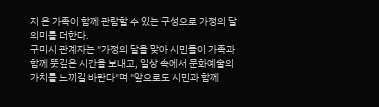지 온 가족이 함께 관람할 수 있는 구성으로 가정의 달 의미를 더한다.
구미시 관계자는 "가정의 달을 맞아 시민들이 가족과 함께 뜻깊은 시간을 보내고, 일상 속에서 문화예술의 가치를 느끼길 바란다"며 "앞으로도 시민과 함께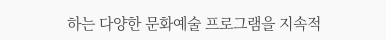하는 다양한 문화예술 프로그램을 지속적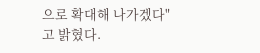으로 확대해 나가겠다"고 밝혔다.